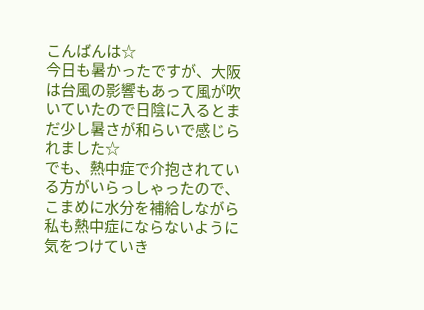こんばんは☆
今日も暑かったですが、大阪は台風の影響もあって風が吹いていたので日陰に入るとまだ少し暑さが和らいで感じられました☆
でも、熱中症で介抱されている方がいらっしゃったので、こまめに水分を補給しながら私も熱中症にならないように気をつけていき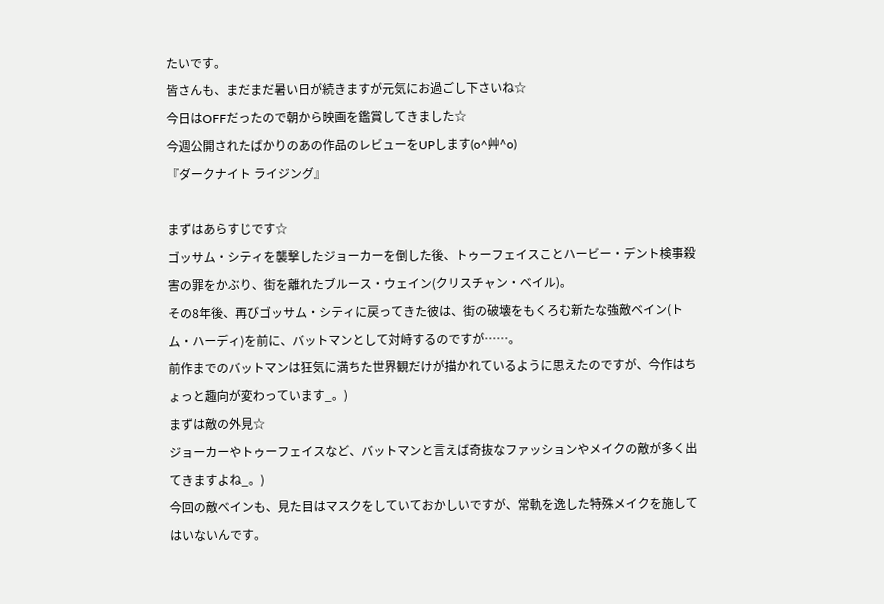たいです。
皆さんも、まだまだ暑い日が続きますが元気にお過ごし下さいね☆
今日はOFFだったので朝から映画を鑑賞してきました☆
今週公開されたばかりのあの作品のレビューをUPします(o^艸^o)
『ダークナイト ライジング』

まずはあらすじです☆
ゴッサム・シティを襲撃したジョーカーを倒した後、トゥーフェイスことハービー・デント検事殺害の罪をかぶり、街を離れたブルース・ウェイン(クリスチャン・ベイル)。
その8年後、再びゴッサム・シティに戻ってきた彼は、街の破壊をもくろむ新たな強敵ベイン(トム・ハーディ)を前に、バットマンとして対峙するのですが……。
前作までのバットマンは狂気に満ちた世界観だけが描かれているように思えたのですが、今作はちょっと趣向が変わっています_。)
まずは敵の外見☆
ジョーカーやトゥーフェイスなど、バットマンと言えば奇抜なファッションやメイクの敵が多く出てきますよね_。)
今回の敵べインも、見た目はマスクをしていておかしいですが、常軌を逸した特殊メイクを施してはいないんです。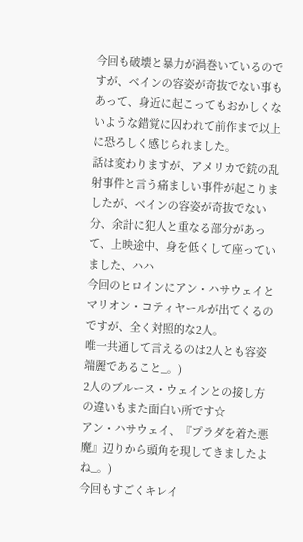今回も破壊と暴力が渦巻いているのですが、ベインの容姿が奇抜でない事もあって、身近に起こってもおかしくないような錯覚に囚われて前作まで以上に恐ろしく感じられました。
話は変わりますが、アメリカで銃の乱射事件と言う痛ましい事件が起こりましたが、ベインの容姿が奇抜でない分、余計に犯人と重なる部分があって、上映途中、身を低くして座っていました、ハハ
今回のヒロインにアン・ハサウェイとマリオン・コティヤールが出てくるのですが、全く対照的な2人。
唯一共通して言えるのは2人とも容姿端麗であること_。)
2人のブルース・ウェインとの接し方の違いもまた面白い所です☆
アン・ハサウェイ、『プラダを着た悪魔』辺りから頭角を現してきましたよね_。)
今回もすごくキレイ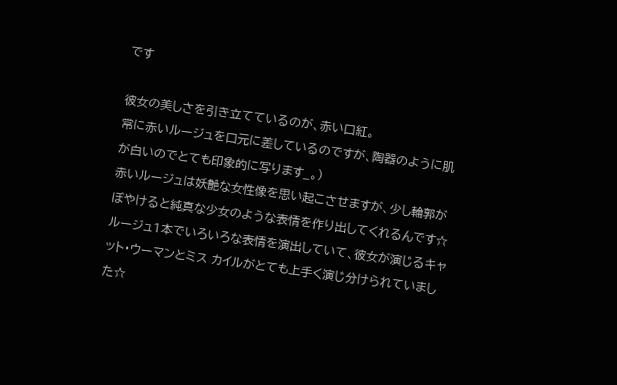です

彼女の美しさを引き立てているのが、赤い口紅。
常に赤いルージュを口元に差しているのですが、陶器のように肌が白いのでとても印象的に写ります_。)
赤いルージュは妖艶な女性像を思い起こさせますが、少し輪郭がぼやけると純真な少女のような表情を作り出してくれるんです☆
ルージュ1本でいろいろな表情を演出していて、彼女が演じるキャット・ウーマンとミス カイルがとても上手く演じ分けられていました☆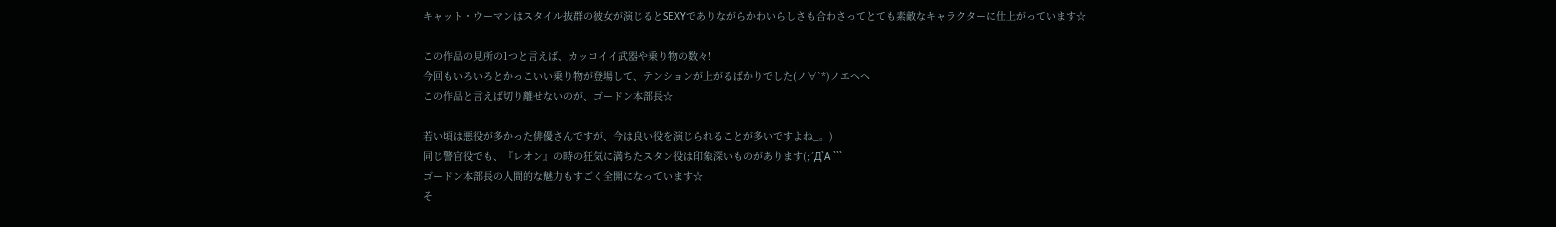キャット・ウーマンはスタイル抜群の彼女が演じるとSEXYでありながらかわいらしさも合わさってとても素敵なキャラクターに仕上がっています☆

この作品の見所の1つと言えば、カッコイイ武器や乗り物の数々!
今回もいろいろとかっこいい乗り物が登場して、テンションが上がるばかりでした(ノ∀`*)ノエヘヘ
この作品と言えば切り離せないのが、ゴードン本部長☆

若い頃は悪役が多かった俳優さんですが、今は良い役を演じられることが多いですよね_。)
同じ警官役でも、『レオン』の時の狂気に満ちたスタン役は印象深いものがあります(;´Д`A ```
ゴードン本部長の人間的な魅力もすごく全開になっています☆
そ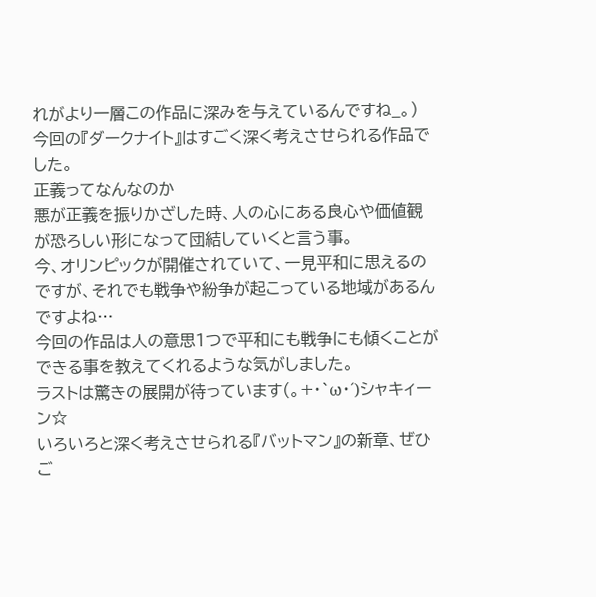れがより一層この作品に深みを与えているんですね_。)
今回の『ダークナイト』はすごく深く考えさせられる作品でした。
正義ってなんなのか
悪が正義を振りかざした時、人の心にある良心や価値観が恐ろしい形になって団結していくと言う事。
今、オリンピックが開催されていて、一見平和に思えるのですが、それでも戦争や紛争が起こっている地域があるんですよね…
今回の作品は人の意思1つで平和にも戦争にも傾くことができる事を教えてくれるような気がしました。
ラストは驚きの展開が待っています(。+・`ω・´)シャキィーン☆
いろいろと深く考えさせられる『バットマン』の新章、ぜひご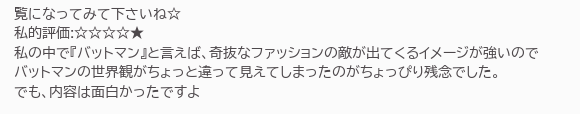覧になってみて下さいね☆
私的評価:☆☆☆☆★
私の中で『バットマン』と言えば、奇抜なファッションの敵が出てくるイメージが強いのでバットマンの世界観がちょっと違って見えてしまったのがちょっぴり残念でした。
でも、内容は面白かったですよ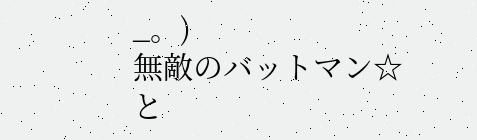_。)
無敵のバットマン☆
と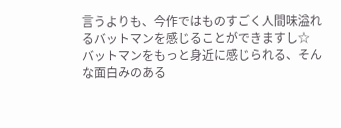言うよりも、今作ではものすごく人間味溢れるバットマンを感じることができますし☆
バットマンをもっと身近に感じられる、そんな面白みのある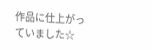作品に仕上がっていました☆